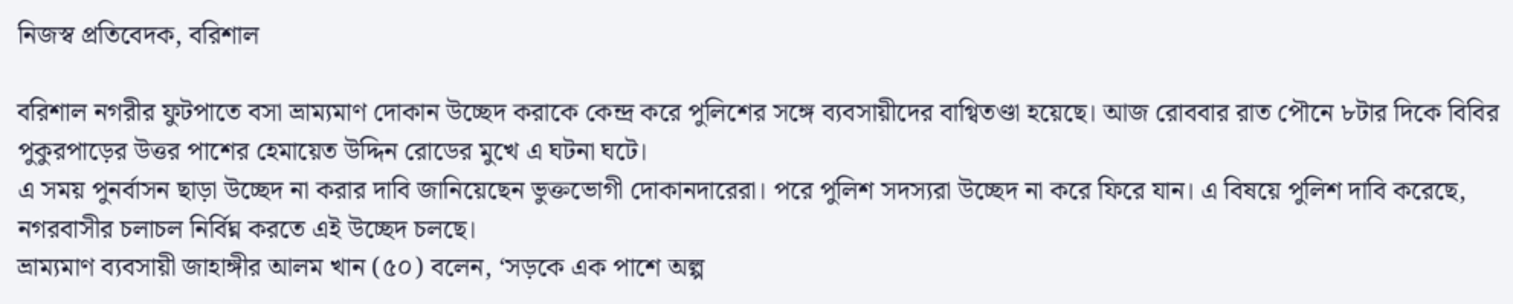নিজস্ব প্রতিবেদক, বরিশাল

বরিশাল নগরীর ফুটপাতে বসা ভ্রাম্যমাণ দোকান উচ্ছেদ করাকে কেন্দ্র করে পুলিশের সঙ্গে ব্যবসায়ীদের বাগ্বিতণ্ডা হয়েছে। আজ রোববার রাত পৌনে ৮টার দিকে বিবির পুকুরপাড়ের উত্তর পাশের হেমায়েত উদ্দিন রোডের মুখে এ ঘটনা ঘটে।
এ সময় পুনর্বাসন ছাড়া উচ্ছেদ না করার দাবি জানিয়েছেন ভুক্তভোগী দোকানদারেরা। পরে পুলিশ সদস্যরা উচ্ছেদ না করে ফিরে যান। এ বিষয়ে পুলিশ দাবি করেছে, নগরবাসীর চলাচল নির্বিঘ্ন করতে এই উচ্ছেদ চলছে।
ভ্রাম্যমাণ ব্যবসায়ী জাহাঙ্গীর আলম খান (৫০) বলেন, ‘সড়কে এক পাশে অল্প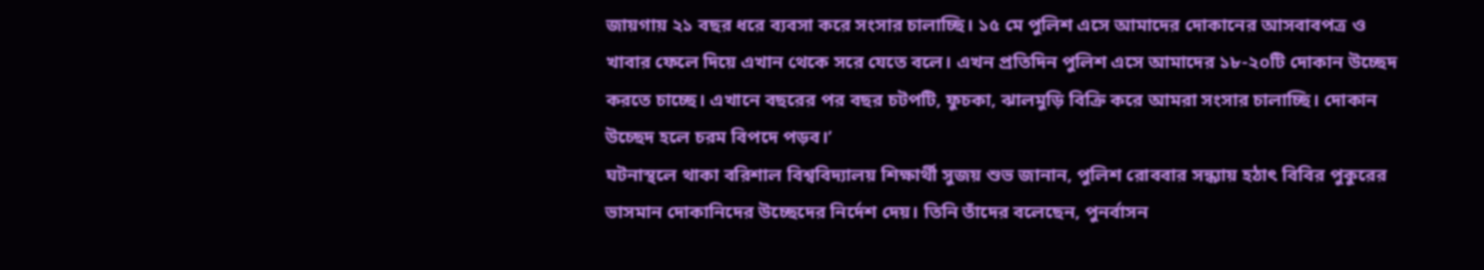জায়গায় ২১ বছর ধরে ব্যবসা করে সংসার চালাচ্ছি। ১৫ মে পুলিশ এসে আমাদের দোকানের আসবাবপত্র ও খাবার ফেলে দিয়ে এখান থেকে সরে যেতে বলে। এখন প্রতিদিন পুলিশ এসে আমাদের ১৮-২০টি দোকান উচ্ছেদ করতে চাচ্ছে। এখানে বছরের পর বছর চটপটি, ফুচকা, ঝালমুড়ি বিক্রি করে আমরা সংসার চালাচ্ছি। দোকান উচ্ছেদ হলে চরম বিপদে পড়ব।’
ঘটনাস্থলে থাকা বরিশাল বিশ্ববিদ্যালয় শিক্ষার্থী সুজয় শুভ জানান, পুলিশ রোববার সন্ধ্যায় হঠাৎ বিবির পুকুরের ভাসমান দোকানিদের উচ্ছেদের নির্দেশ দেয়। তিনি তাঁদের বলেছেন, পুনর্বাসন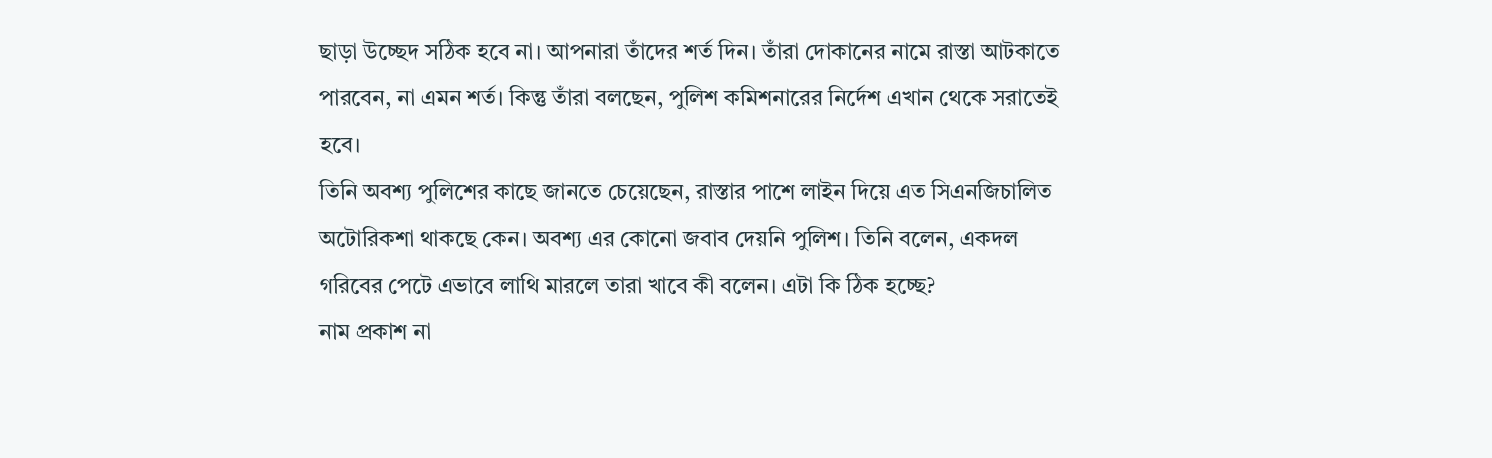ছাড়া উচ্ছেদ সঠিক হবে না। আপনারা তাঁদের শর্ত দিন। তাঁরা দোকানের নামে রাস্তা আটকাতে পারবেন, না এমন শর্ত। কিন্তু তাঁরা বলছেন, পুলিশ কমিশনারের নির্দেশ এখান থেকে সরাতেই হবে।
তিনি অবশ্য পুলিশের কাছে জানতে চেয়েছেন, রাস্তার পাশে লাইন দিয়ে এত সিএনজিচালিত অটোরিকশা থাকছে কেন। অবশ্য এর কোনো জবাব দেয়নি পুলিশ। তিনি বলেন, একদল গরিবের পেটে এভাবে লাথি মারলে তারা খাবে কী বলেন। এটা কি ঠিক হচ্ছে?
নাম প্রকাশ না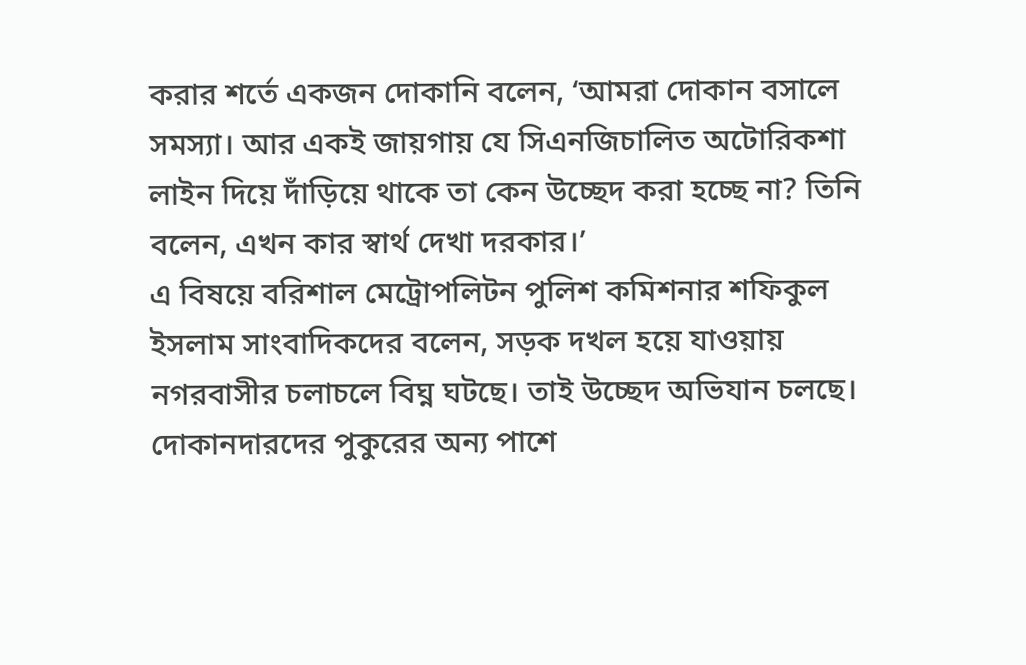করার শর্তে একজন দোকানি বলেন, ‘আমরা দোকান বসালে সমস্যা। আর একই জায়গায় যে সিএনজিচালিত অটোরিকশা লাইন দিয়ে দাঁড়িয়ে থাকে তা কেন উচ্ছেদ করা হচ্ছে না? তিনি বলেন, এখন কার স্বার্থ দেখা দরকার।’
এ বিষয়ে বরিশাল মেট্রোপলিটন পুলিশ কমিশনার শফিকুল ইসলাম সাংবাদিকদের বলেন, সড়ক দখল হয়ে যাওয়ায় নগরবাসীর চলাচলে বিঘ্ন ঘটছে। তাই উচ্ছেদ অভিযান চলছে। দোকানদারদের পুকুরের অন্য পাশে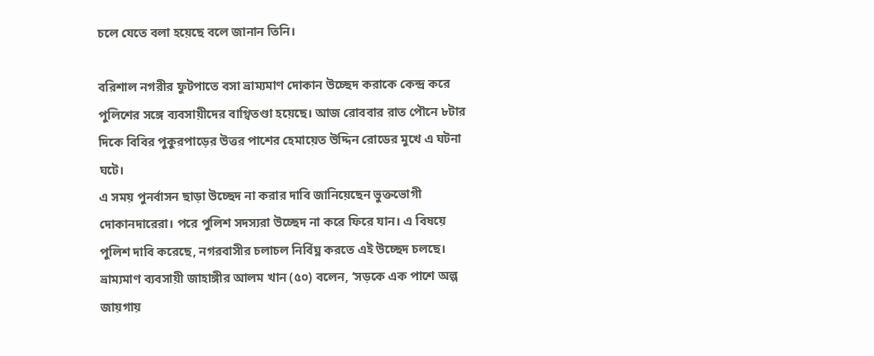চলে যেতে বলা হয়েছে বলে জানান তিনি।

বরিশাল নগরীর ফুটপাতে বসা ভ্রাম্যমাণ দোকান উচ্ছেদ করাকে কেন্দ্র করে পুলিশের সঙ্গে ব্যবসায়ীদের বাগ্বিতণ্ডা হয়েছে। আজ রোববার রাত পৌনে ৮টার দিকে বিবির পুকুরপাড়ের উত্তর পাশের হেমায়েত উদ্দিন রোডের মুখে এ ঘটনা ঘটে।
এ সময় পুনর্বাসন ছাড়া উচ্ছেদ না করার দাবি জানিয়েছেন ভুক্তভোগী দোকানদারেরা। পরে পুলিশ সদস্যরা উচ্ছেদ না করে ফিরে যান। এ বিষয়ে পুলিশ দাবি করেছে, নগরবাসীর চলাচল নির্বিঘ্ন করতে এই উচ্ছেদ চলছে।
ভ্রাম্যমাণ ব্যবসায়ী জাহাঙ্গীর আলম খান (৫০) বলেন, ‘সড়কে এক পাশে অল্প জায়গায়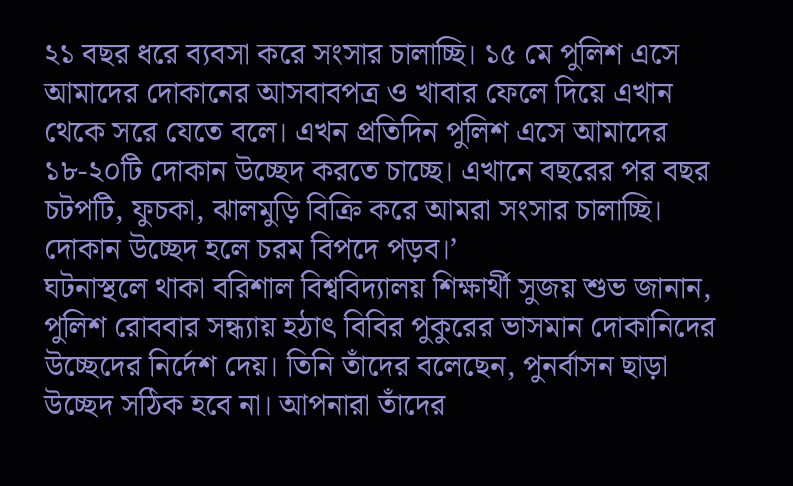২১ বছর ধরে ব্যবসা করে সংসার চালাচ্ছি। ১৫ মে পুলিশ এসে আমাদের দোকানের আসবাবপত্র ও খাবার ফেলে দিয়ে এখান থেকে সরে যেতে বলে। এখন প্রতিদিন পুলিশ এসে আমাদের ১৮-২০টি দোকান উচ্ছেদ করতে চাচ্ছে। এখানে বছরের পর বছর চটপটি, ফুচকা, ঝালমুড়ি বিক্রি করে আমরা সংসার চালাচ্ছি। দোকান উচ্ছেদ হলে চরম বিপদে পড়ব।’
ঘটনাস্থলে থাকা বরিশাল বিশ্ববিদ্যালয় শিক্ষার্থী সুজয় শুভ জানান, পুলিশ রোববার সন্ধ্যায় হঠাৎ বিবির পুকুরের ভাসমান দোকানিদের উচ্ছেদের নির্দেশ দেয়। তিনি তাঁদের বলেছেন, পুনর্বাসন ছাড়া উচ্ছেদ সঠিক হবে না। আপনারা তাঁদের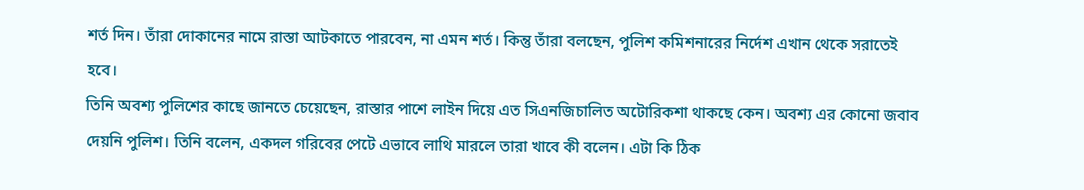শর্ত দিন। তাঁরা দোকানের নামে রাস্তা আটকাতে পারবেন, না এমন শর্ত। কিন্তু তাঁরা বলছেন, পুলিশ কমিশনারের নির্দেশ এখান থেকে সরাতেই হবে।
তিনি অবশ্য পুলিশের কাছে জানতে চেয়েছেন, রাস্তার পাশে লাইন দিয়ে এত সিএনজিচালিত অটোরিকশা থাকছে কেন। অবশ্য এর কোনো জবাব দেয়নি পুলিশ। তিনি বলেন, একদল গরিবের পেটে এভাবে লাথি মারলে তারা খাবে কী বলেন। এটা কি ঠিক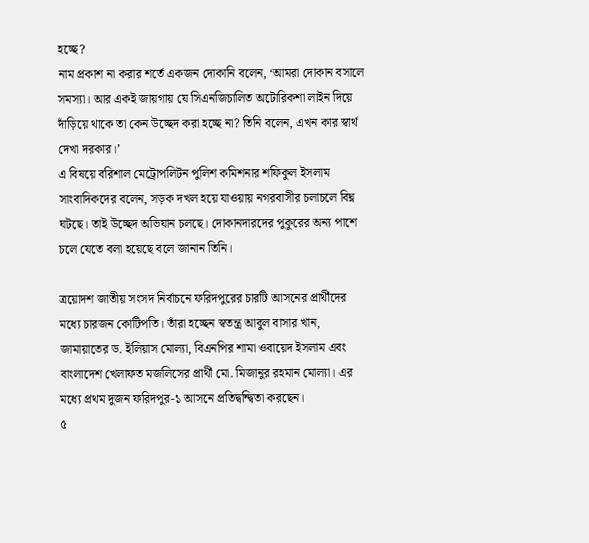হচ্ছে?
নাম প্রকাশ না করার শর্তে একজন দোকানি বলেন, ‘আমরা দোকান বসালে সমস্যা। আর একই জায়গায় যে সিএনজিচালিত অটোরিকশা লাইন দিয়ে দাঁড়িয়ে থাকে তা কেন উচ্ছেদ করা হচ্ছে না? তিনি বলেন, এখন কার স্বার্থ দেখা দরকার।’
এ বিষয়ে বরিশাল মেট্রোপলিটন পুলিশ কমিশনার শফিকুল ইসলাম সাংবাদিকদের বলেন, সড়ক দখল হয়ে যাওয়ায় নগরবাসীর চলাচলে বিঘ্ন ঘটছে। তাই উচ্ছেদ অভিযান চলছে। দোকানদারদের পুকুরের অন্য পাশে চলে যেতে বলা হয়েছে বলে জানান তিনি।

ত্রয়োদশ জাতীয় সংসদ নির্বাচনে ফরিদপুরের চারটি আসনের প্রার্থীদের মধ্যে চারজন কোটিপতি। তাঁরা হচ্ছেন স্বতন্ত্র আবুল বাসার খান, জামায়াতের ড. ইলিয়াস মোল্যা, বিএনপির শামা ওবায়েদ ইসলাম এবং বাংলাদেশ খেলাফত মজলিসের প্রার্থী মো. মিজানুর রহমান মোল্যা। এর মধ্যে প্রথম দুজন ফরিদপুর-১ আসনে প্রতিদ্বন্দ্বিতা করছেন।
৫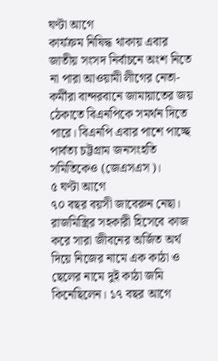ঘণ্টা আগে
কার্যক্রম নিষিদ্ধ থাকায় এবার জাতীয় সংসদ নির্বাচনে অংশ নিতে না পারা আওয়ামী লীগের নেতা-কর্মীরা বান্দরবানে জামায়াতের জয় ঠেকাতে বিএনপিকে সমর্থন দিতে পারে। বিএনপি এবার পাশে পাচ্ছে পার্বত্য চট্টগ্রাম জনসংহতি সমিতিকেও (জেএসএস)।
৫ ঘণ্টা আগে
৭০ বছর বয়সী জাবেরুন নেছা। রাজমিস্ত্রির সহকারী হিসেবে কাজ করে সারা জীবনের অর্জিত অর্থ দিয়ে নিজের নামে এক কাঠা ও ছেলের নামে দুই কাঠা জমি কিনেছিলেন। ১৭ বছর আগে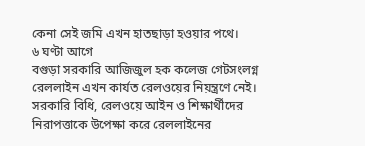কেনা সেই জমি এখন হাতছাড়া হওয়ার পথে।
৬ ঘণ্টা আগে
বগুড়া সরকারি আজিজুল হক কলেজ গেটসংলগ্ন রেললাইন এখন কার্যত রেলওয়ের নিয়ন্ত্রণে নেই। সরকারি বিধি, রেলওয়ে আইন ও শিক্ষার্থীদের নিরাপত্তাকে উপেক্ষা করে রেললাইনের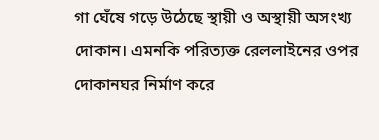গা ঘেঁষে গড়ে উঠেছে স্থায়ী ও অস্থায়ী অসংখ্য দোকান। এমনকি পরিত্যক্ত রেললাইনের ওপর দোকানঘর নির্মাণ করে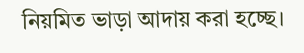নিয়মিত ভাড়া আদায় করা হচ্ছে।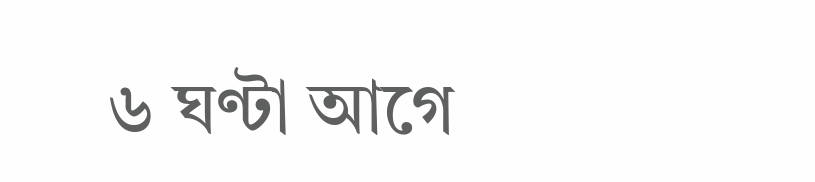৬ ঘণ্টা আগে